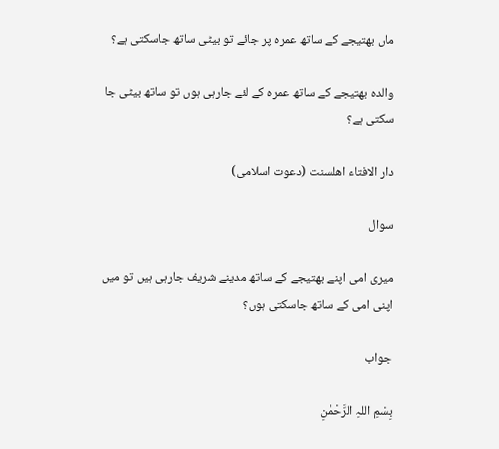ماں بھتیجے کے ساتھ عمرہ پر جائے تو بیٹی ساتھ جاسکتی ہے؟

والدہ بھتیجے کے ساتھ عمرہ کے لئے جارہی ہوں تو ساتھ بیٹی جا سکتی ہے؟

دار الافتاء اھلسنت (دعوت اسلامی)

سوال

میری امی اپنے بھتیجے کے ساتھ مدینے شریف جارہی ہیں تو میں اپنی امی کے ساتھ جاسکتی ہوں؟

جواب

بِسْمِ اللہِ الرَّحْمٰنِ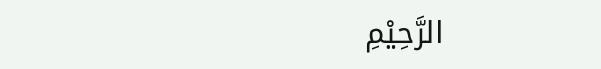الرَّحِيْمِ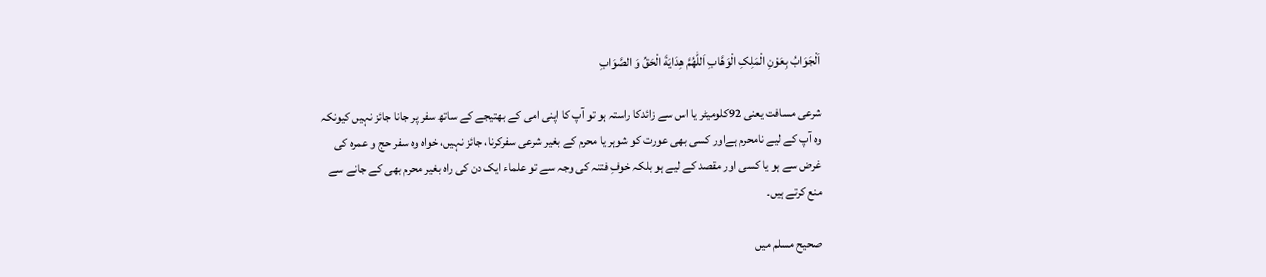اَلْجَوَابُ بِعَوْنِ الْمَلِکِ الْوَھَّابِ اَللّٰھُمَّ ھِدَايَةَ الْحَقِّ وَ الصَّوَابِ

شرعی مسافت یعنی 92کلومیٹر یا اس سے زائدکا راستہ ہو تو آپ کا اپنی امی کے بھتیجے کے ساتھ سفر پر جانا جائز نہیں کیونکہ وہ آپ کے لیے نامحرم ہےاور کسی بھی عورت کو شوہر یا محرم کے بغیر شرعی سفرکرنا، جائز نہیں، خواہ وہ سفر حج و عمرہ کی غرض سے ہو یا کسی اور مقصد کے لیے ہو بلکہ خوفِ فتنہ کی وجہ سے تو علماء ایک دن کی راہ بغیر محرم بھی کے جانے سے منع کرتے ہیں۔

صحیح مسلم میں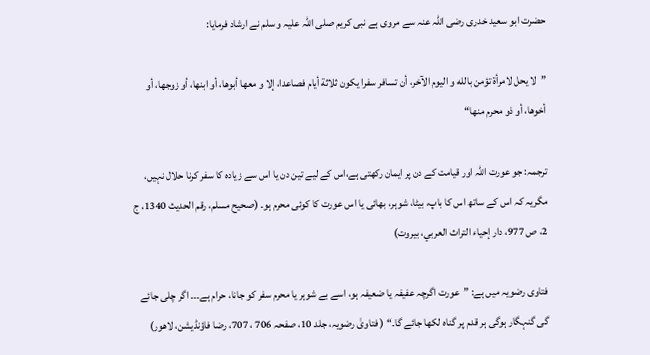حضرت ابو سعید خدری رضی اللہ عنہ سے مروی ہے نبی کریم صلی اللہ علیہ و سلم نے ارشاد فرمایا:

”لا يحل لامرأة تؤمن بالله و اليوم الآخر، أن تسافر سفرا يكون ثلاثة أيام فصاعدا، إلا و معها أبوها، أو ابنها، أو زوجها، أو أخوها، أو ذو محرم منها“

ترجمہ: جو عورت اللہ اور قیامت کے دن پر ایمان رکھتی ہے،اس کے لیے تین دن یا اس سے زیادہ کا سفر کرنا حلال نہیں، مگریہ کہ اس کے ساتھ اس کا باپ، بیٹا، شوہر، بھائی یا اس عورت کا کوئی محرم ہو۔ (صحیح مسلم، رقم الحدیث 1340، ج 2، ص 977، دار إحياء التراث العربي، بيروت)

فتاوی رضویہ میں ہے: ”عورت اگرچہ عفیفہ یا ضعیفہ ہو، اسے بے شوہر یا محرم سفر کو جانا، حرام ہے۔۔۔ اگر چلی جائے گی گنہگار ہوگی ہر قدم پر گناہ لکھا جائے گا۔“ ( فتاویٰ رضویہ، جلد 10، صفحہ 706 ، 707، رضا فاؤنڈیشن، لاھور)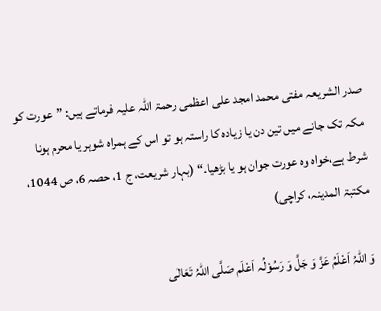صدر الشریعہ مفتی محمد امجد علی اعظمی رحمۃ اللہ علیہ فرماتے ہیں: ”عورت کو مکہ تک جانے میں تین دن یا زیادہ کا راستہ ہو تو اس کے ہمراہ شوہر یا محرم ہونا شرط ہے،خواہ وہ عورت جوان ہو یا بڑھیا۔“ (بہار شریعت، ج 1، حصہ 6، ص 1044، مکتبۃ المدینہ، کراچی)

وَ اللہُ اَعْلَمُ عَزَّ وَ جَلَّ وَ رَسُوْلُہ اَعْلَم صَلَّی اللہُ تَعَالٰی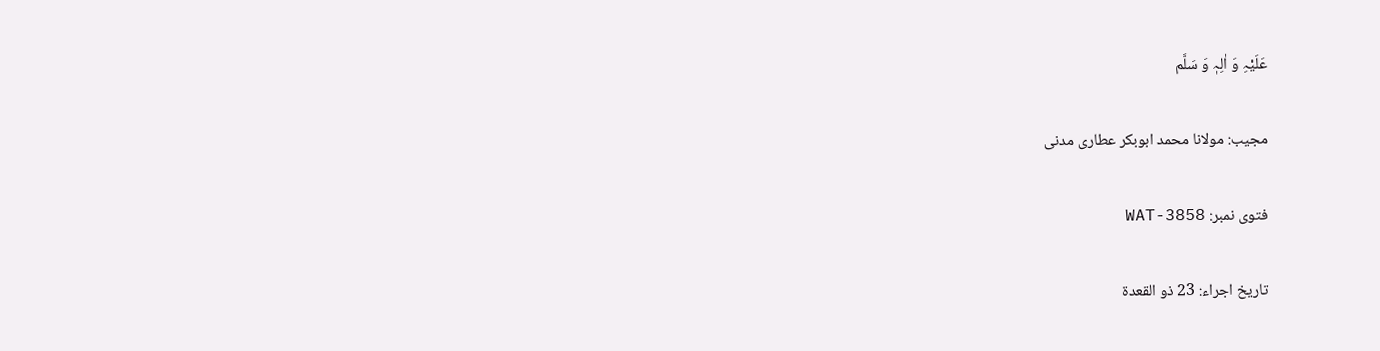عَلَیْہِ وَ اٰلِہٖ وَ سَلَّم

مجیب: مولانا محمد ابوبکر عطاری مدنی

فتوی نمبر: WAT-3858

تاریخ اجراء: 23 ذو القعدۃ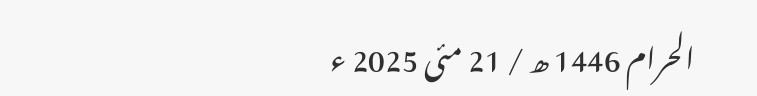الحرام 1446 ھ / 21 مئی 2025 ء